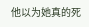他以为她真的死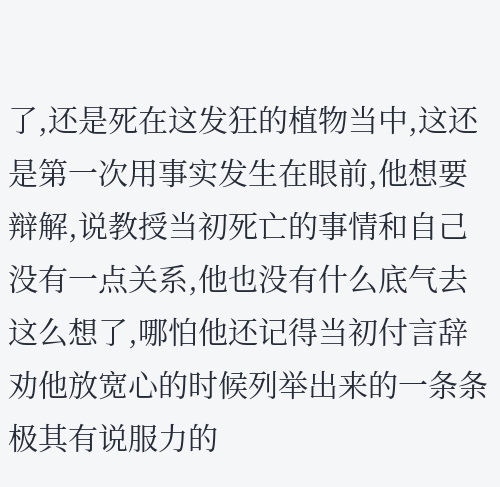了,还是死在这发狂的植物当中,这还是第一次用事实发生在眼前,他想要辩解,说教授当初死亡的事情和自己没有一点关系,他也没有什么底气去这么想了,哪怕他还记得当初付言辞劝他放宽心的时候列举出来的一条条极其有说服力的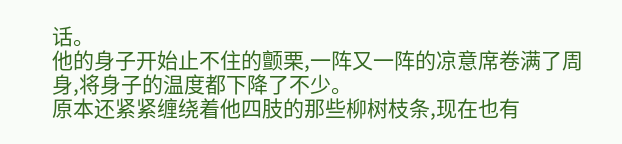话。
他的身子开始止不住的颤栗,一阵又一阵的凉意席卷满了周身,将身子的温度都下降了不少。
原本还紧紧缠绕着他四肢的那些柳树枝条,现在也有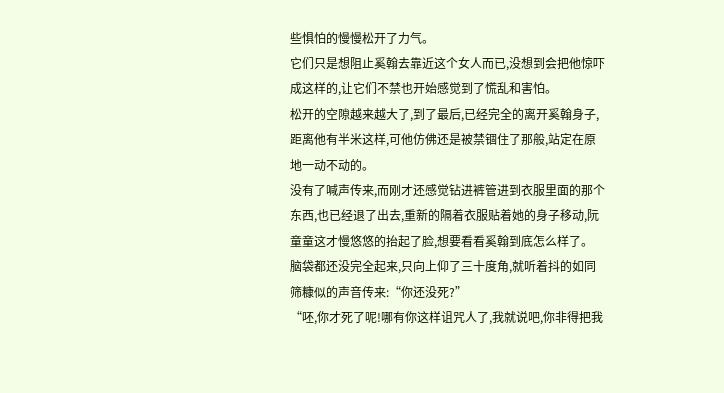些惧怕的慢慢松开了力气。
它们只是想阻止奚翰去靠近这个女人而已,没想到会把他惊吓成这样的,让它们不禁也开始感觉到了慌乱和害怕。
松开的空隙越来越大了,到了最后,已经完全的离开奚翰身子,距离他有半米这样,可他仿佛还是被禁锢住了那般,站定在原地一动不动的。
没有了喊声传来,而刚才还感觉钻进裤管进到衣服里面的那个东西,也已经退了出去,重新的隔着衣服贴着她的身子移动,阮童童这才慢悠悠的抬起了脸,想要看看奚翰到底怎么样了。
脑袋都还没完全起来,只向上仰了三十度角,就听着抖的如同筛糠似的声音传来:“你还没死?”
“呸,你才死了呢!哪有你这样诅咒人了,我就说吧,你非得把我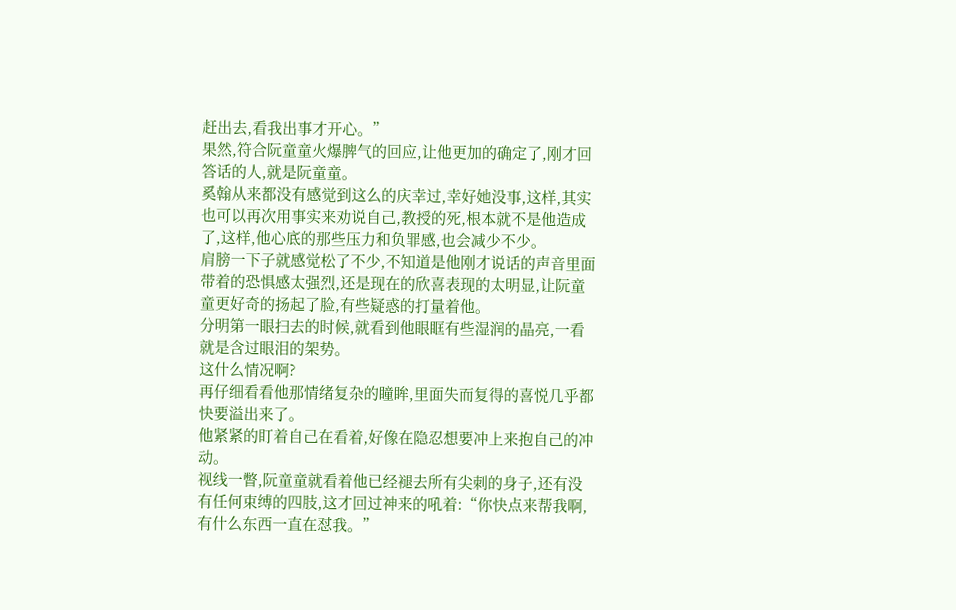赶出去,看我出事才开心。”
果然,符合阮童童火爆脾气的回应,让他更加的确定了,刚才回答话的人,就是阮童童。
奚翰从来都没有感觉到这么的庆幸过,幸好她没事,这样,其实也可以再次用事实来劝说自己,教授的死,根本就不是他造成了,这样,他心底的那些压力和负罪感,也会减少不少。
肩膀一下子就感觉松了不少,不知道是他刚才说话的声音里面带着的恐惧感太强烈,还是现在的欣喜表现的太明显,让阮童童更好奇的扬起了脸,有些疑惑的打量着他。
分明第一眼扫去的时候,就看到他眼眶有些湿润的晶亮,一看就是含过眼泪的架势。
这什么情况啊?
再仔细看看他那情绪复杂的瞳眸,里面失而复得的喜悦几乎都快要溢出来了。
他紧紧的盯着自己在看着,好像在隐忍想要冲上来抱自己的冲动。
视线一瞥,阮童童就看着他已经褪去所有尖刺的身子,还有没有任何束缚的四肢,这才回过神来的吼着:“你快点来帮我啊,有什么东西一直在怼我。”